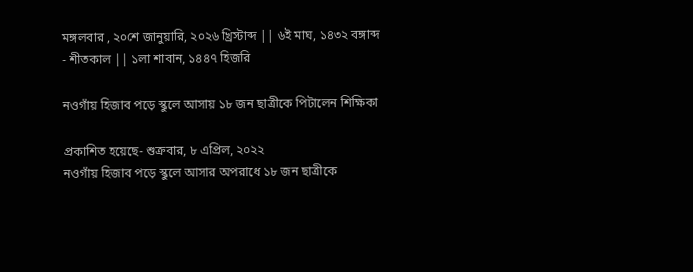মঙ্গলবার , ২০শে জানুয়ারি, ২০২৬ খ্রিস্টাব্দ || ৬ই মাঘ, ১৪৩২ বঙ্গাব্দ - শীতকাল || ১লা শাবান, ১৪৪৭ হিজরি

নওগাঁয় হিজাব পড়ে স্কুলে আসায় ১৮ জন ছাত্রীকে পিটালেন শিক্ষিকা

প্রকাশিত হয়েছে- শুক্রবার, ৮ এপ্রিল, ২০২২
নওগাঁয় হিজাব পড়ে স্কুলে আসার অপরাধে ১৮ জন ছাত্রীকে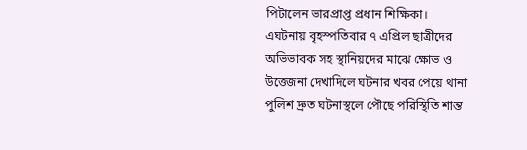পিটালেন ভারপ্রাপ্ত প্রধান শিক্ষিকা।
এঘটনায় বৃহস্পতিবার ৭ এপ্রিল ছাত্রীদের অভিভাবক সহ স্থানিয়দের মাঝে ক্ষোভ ও উত্তেজনা দেখাদিলে ঘটনার খবর পেয়ে থানা পুলিশ দ্রুত ঘটনাস্থলে পৌছে পরিস্থিতি শান্ত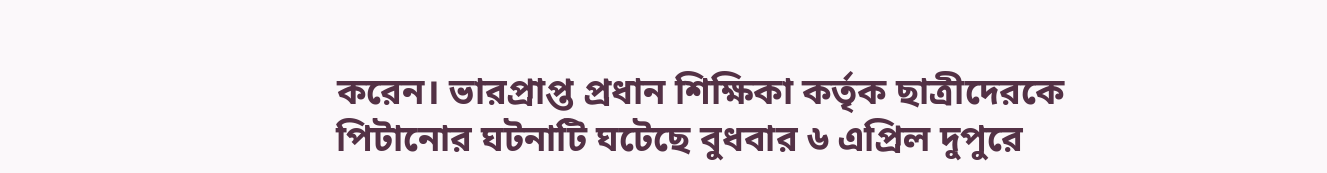করেন। ভারপ্রাপ্ত প্রধান শিক্ষিকা কর্তৃক ছাত্রীদেরকে পিটানোর ঘটনাটি ঘটেছে বুধবার ৬ এপ্রিল দুপুরে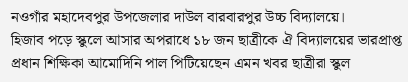নওগাঁর মহাদেবপুর উপজেলার দাউল বারবারপুর উচ্চ বিদ্যালয়ে।
হিজাব পড়ে স্কুলে আসার অপরাধে ১৮ জন ছাত্রীকে ঐ বিদ্যালয়ের ভারপ্রাপ্ত প্রধান শিক্ষিকা আমোদিনি পাল পিটিয়েছেন এমন খবর ছাত্রীরা স্কুল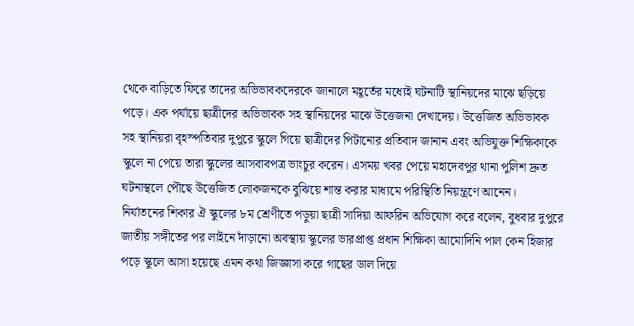থেকে বাড়িতে ফিরে তাদের অভিভাবকদেরকে জানালে মহূর্তের মধ্যেই ঘটনাটি স্থানিয়দের মাঝে ছড়িয়ে পড়ে। এক পর্যায়ে ছাত্রীদের অভিভাবক সহ স্থানিয়দের মাঝে উত্তেজনা দেখাদেয়। উত্তেজিত অভিভাবক  সহ স্থানিয়রা বৃহস্পতিবার দুপুরে স্কুলে গিয়ে ছাত্রীদের পিটানোর প্রতিবাদ জানান এবং অভিযুক্ত শিক্ষিকাকে স্কুলে না পেয়ে তারা স্কুলের আসবাবপত্র ভাংচুর করেন। এসময় খবর পেয়ে মহাদেবপুর থানা পুলিশ দ্রুত ঘটনাস্থলে পৌছে উত্তেজিত লোকজনকে বুঝিয়ে শান্ত করার মাধ্যমে পরিস্থিতি নিয়ন্ত্রণে আনেন।
নির্যাতনের শিকার ঐ স্কুলের ৮ম শ্রেণীতে পড়ুয়া ছাত্রী সাদিয়া আফরিন অভিযোগ করে বলেন, বুধবার দুপুরে জাতীয় সঙ্গীতের পর লাইনে দাঁড়ানো অবস্থায় স্কুলের ভারপ্রাপ্ত প্রধান শিক্ষিকা আমোদিনি পাল কেন হিজার পড়ে স্কুলে আসা হয়েছে এমন কথা জিজ্ঞাসা করে গাছের ডাল দিয়ে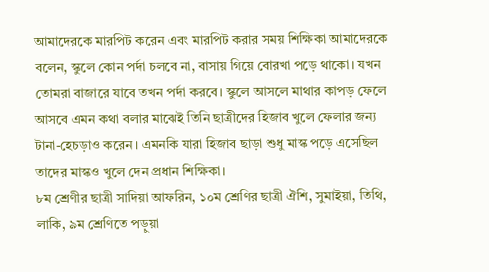আমাদেরকে মারপিট করেন এবং মারপিট করার সময় শিক্ষিকা আমাদেরকে বলেন, স্কুলে কোন পর্দা চলবে না, বাসায় গিয়ে বোরখা পড়ে থাকো। যখন তোমরা বাজারে যাবে তখন পর্দা করবে। স্কুলে আসলে মাথার কাপড় ফেলে আসবে এমন কথা বলার মাঝেই তিনি ছাত্রীদের হিজাব খুলে ফেলার জন্য টানা-হেচড়াও করেন। এমনকি যারা হিজাব ছাড়া শুধু মাস্ক পড়ে এসেছিল তাদের মাস্কও খুলে দেন প্রধান শিক্ষিকা।
৮ম শ্রেণীর ছাত্রী সাদিয়া আফরিন, ১০ম শ্রেণির ছাত্রী ঐশি, সুমাইয়া, তিথি, লাকি, ৯ম শ্রেণিতে পড়ুয়া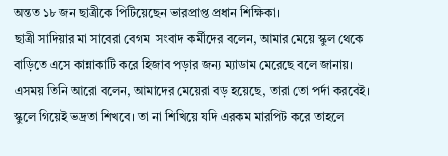অন্তত ১৮ জন ছাত্রীকে পিটিয়েছেন ভারপ্রাপ্ত প্রধান শিক্ষিকা।
ছাত্রী সাদিয়ার মা সাবেরা বেগম  সংবাদ কর্মীদের বলেন, আমার মেয়ে স্কুল থেকে বাড়িতে এসে কান্নাকাটি করে হিজাব পড়ার জন্য ম্যাডাম মেরেছে বলে জানায়। এসময় তিনি আরো বলেন, আমাদের মেয়েরা বড় হয়েছে, তারা তো পর্দা করবেই। স্কুলে গিয়েই ভদ্রতা শিখবে। তা না শিখিয়ে যদি এরকম মারপিট করে তাহলে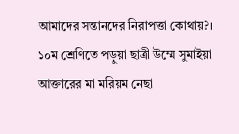আমাদের সন্তানদের নিরাপত্তা কোথায়?।
১০ম শ্রেণিতে পড়ুয়া ছাত্রী উম্মে সুমাইয়া আক্তারের মা মরিয়ম নেছা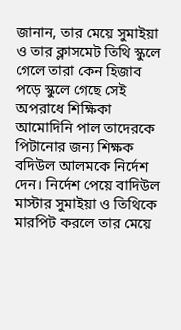জানান, তার মেয়ে সুমাইয়া ও তার ক্লাসমেট তিথি স্কুলে গেলে তারা কেন হিজাব পড়ে স্কুলে গেছে সেই অপরাধে শিক্ষিকা আমোদিনি পাল তাদেরকে পিটানোর জন্য শিক্ষক বদিউল আলমকে নির্দেশ দেন। নির্দেশ পেয়ে বাদিউল মাস্টার সুমাইয়া ও তিথিকে মারপিট করলে তার মেয়ে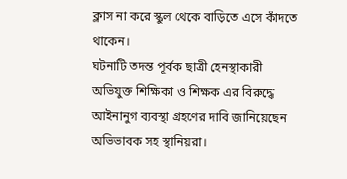ক্লাস না করে স্কুল থেকে বাড়িতে এসে কাঁদতে থাকেন।
ঘটনাটি তদন্ত পূর্বক ছাত্রী হেনস্থাকারী অভিযুক্ত শিক্ষিকা ও শিক্ষক এর বিরুদ্ধে আইনানুগ ব্যবস্থা গ্রহণের দাবি জানিয়েছেন অভিভাবক সহ স্থানিয়রা।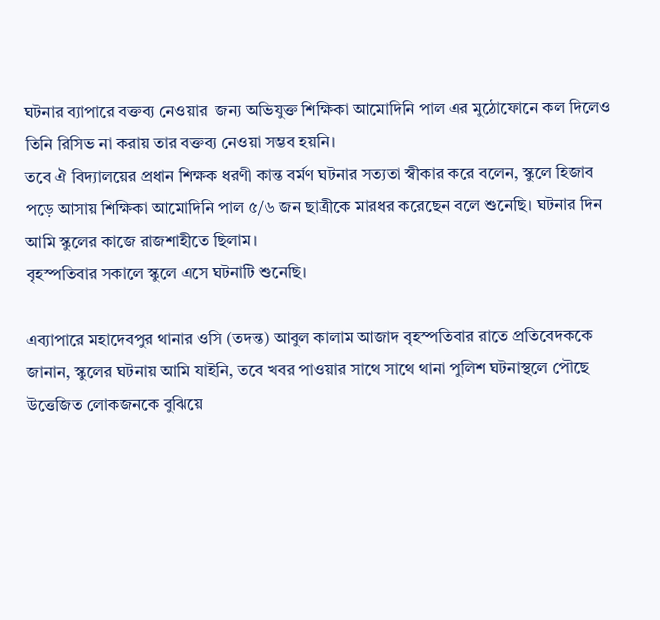ঘটনার ব্যাপারে বক্তব্য নেওয়ার  জন্য অভিযুক্ত শিক্ষিকা আমোদিনি পাল এর মুঠোফোনে কল দিলেও তিনি রিসিভ না করায় তার বক্তব্য নেওয়া সম্ভব হয়নি।
তবে ঐ বিদ্যালয়ের প্রধান শিক্ষক ধরণী কান্ত বর্মণ ঘটনার সত্যতা স্বীকার করে বলেন, স্কুলে হিজাব পড়ে আসায় শিক্ষিকা আমোদিনি পাল ৫/৬ জন ছাত্রীকে মারধর করেছেন বলে শুনেছি। ঘটনার দিন আমি স্কুলের কাজে রাজশাহীতে ছিলাম।
বৃহস্পতিবার সকালে স্কুলে এসে ঘটনাটি শুনেছি।

এব্যাপারে মহাদেবপুর থানার ওসি (তদন্ত) আবুল কালাম আজাদ বৃহস্পতিবার রাতে প্রতিবেদককে জানান, স্কুলের ঘটনায় আমি যাইনি, তবে খবর পাওয়ার সাথে সাথে থানা পুলিশ ঘটনাস্থলে পৌছে উত্তেজিত লোকজনকে বুঝিয়ে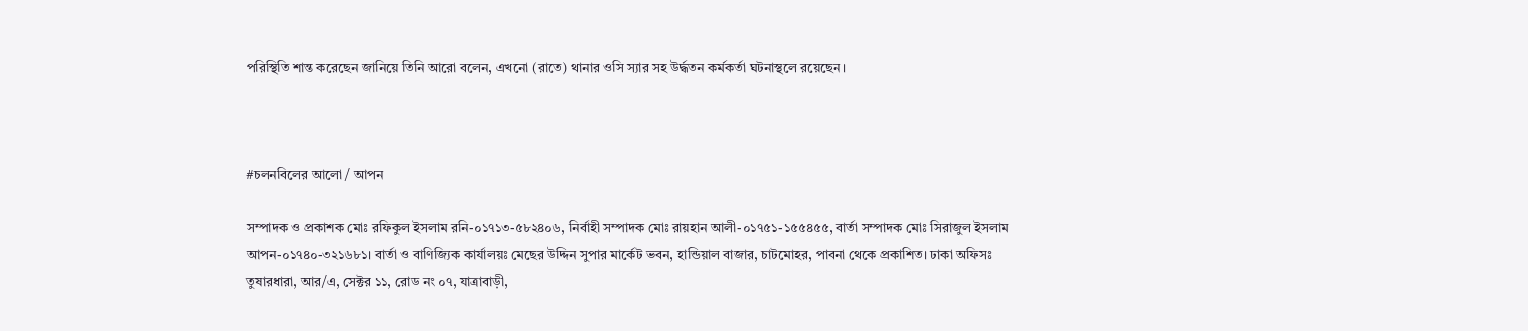পরিস্থিতি শান্ত করেছেন জানিয়ে তিনি আরো বলেন, এখনো (রাতে) থানার ওসি স্যার সহ উর্দ্ধতন কর্মকর্তা ঘটনাস্থলে রয়েছেন।



#চলনবিলের আলো / আপন

সম্পাদক ও প্রকাশক মোঃ রফিকুল ইসলাম রনি-০১৭১৩-৫৮২৪০৬, নির্বাহী সম্পাদক মোঃ রায়হান আলী-০১৭৫১-১৫৫৪৫৫, বার্তা সম্পাদক মোঃ সিরাজুল ইসলাম আপন-০১৭৪০-৩২১৬৮১। বার্তা ও বাণিজ্যিক কার্যালয়ঃ মেছের উদ্দিন সুপার মার্কেট ভবন, হান্ডিয়াল বাজার, চাটমোহর, পাবনা থেকে প্রকাশিত। ঢাকা অফিসঃ তুষারধারা, আর/এ, সেক্টর ১১, রোড নং ০৭, যাত্রাবাড়ী,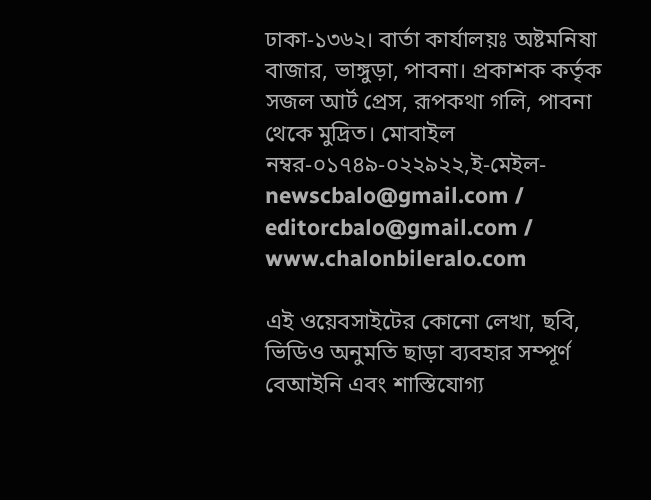ঢাকা-১৩৬২। বার্তা কার্যালয়ঃ অষ্টমনিষা বাজার, ভাঙ্গুড়া, পাবনা। প্রকাশক কর্তৃক সজল আর্ট প্রেস, রূপকথা গলি, পাবনা থেকে মুদ্রিত। মোবাইল নম্বর-০১৭৪৯-০২২৯২২,ই-মেইল- newscbalo@gmail.com / editorcbalo@gmail.com / www.chalonbileralo.com

এই ওয়েবসাইটের কোনো লেখা, ছবি, ভিডিও অনুমতি ছাড়া ব্যবহার সম্পূর্ণ বেআইনি এবং শাস্তিযোগ্য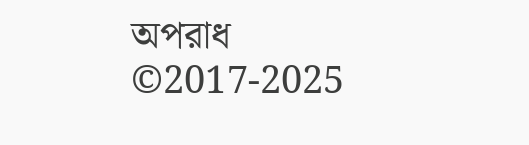অপরাধ ©2017-2025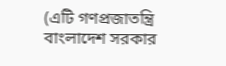(এটি গণপ্রজাতন্ত্রি বাংলাদেশ সরকার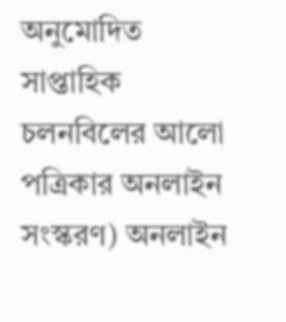অনুমোদিত সাপ্তাহিক চলনবিলের আলো পত্রিকার অনলাইন সংস্করণ) অনলাইন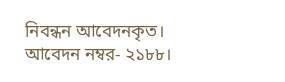নিবন্ধন আবেদনকৃত। আবেদন নম্বর- ২১৮৮।